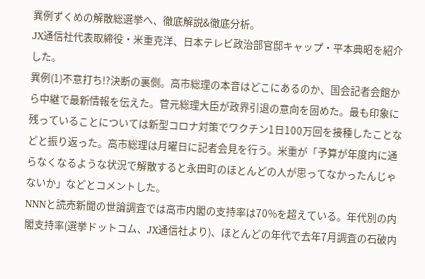異例ずくめの解散総選挙へ、徹底解説&徹底分析。
JX通信社代表取締役・米重克洋、日本テレビ政治部官邸キャップ・平本典昭を紹介した。
異例(1)不意打ち!?決断の裏側。高市総理の本音はどこにあるのか、国会記者会館から中継で最新情報を伝えた。菅元総理大臣が政界引退の意向を固めた。最も印象に残っていることについては新型コロナ対策でワクチン1日100万回を接種したことなどと振り返った。高市総理は月曜日に記者会見を行う。米重が「予算が年度内に通らなくなるような状況で解散すると永田町のほとんどの人が思ってなかったんじゃないか」などとコメントした。
NNNと読売新聞の世論調査では高市内閣の支持率は70%を超えている。年代別の内閣支持率(選挙ドットコム、JX通信社より)、ほとんどの年代で去年7月調査の石破内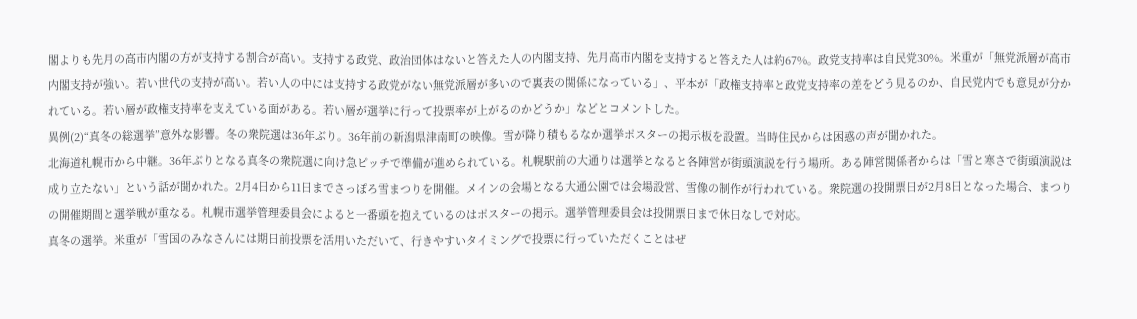閣よりも先月の高市内閣の方が支持する割合が高い。支持する政党、政治団体はないと答えた人の内閣支持、先月高市内閣を支持すると答えた人は約67%。政党支持率は自民党30%。米重が「無党派層が高市内閣支持が強い。若い世代の支持が高い。若い人の中には支持する政党がない無党派層が多いので裏表の関係になっている」、平本が「政権支持率と政党支持率の差をどう見るのか、自民党内でも意見が分かれている。若い層が政権支持率を支えている面がある。若い層が選挙に行って投票率が上がるのかどうか」などとコメントした。
異例(2)“真冬の総選挙”意外な影響。冬の衆院選は36年ぶり。36年前の新潟県津南町の映像。雪が降り積もるなか選挙ポスターの掲示板を設置。当時住民からは困惑の声が聞かれた。
北海道札幌市から中継。36年ぶりとなる真冬の衆院選に向け急ピッチで準備が進められている。札幌駅前の大通りは選挙となると各陣営が街頭演説を行う場所。ある陣営関係者からは「雪と寒さで街頭演説は成り立たない」という話が聞かれた。2月4日から11日までさっぽろ雪まつりを開催。メインの会場となる大通公園では会場設営、雪像の制作が行われている。衆院選の投開票日が2月8日となった場合、まつりの開催期間と選挙戦が重なる。札幌市選挙管理委員会によると一番頭を抱えているのはポスターの掲示。選挙管理委員会は投開票日まで休日なしで対応。
真冬の選挙。米重が「雪国のみなさんには期日前投票を活用いただいて、行きやすいタイミングで投票に行っていただくことはぜ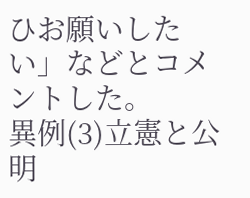ひお願いしたい」などとコメントした。
異例(3)立憲と公明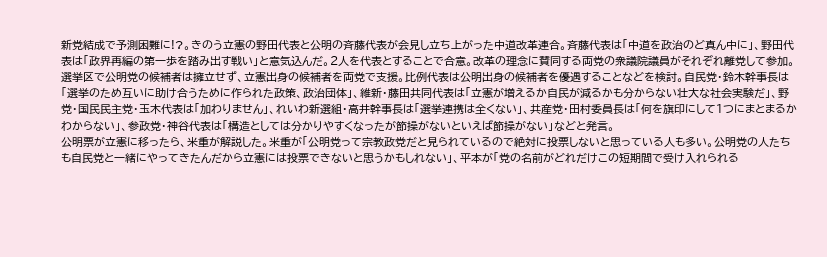新党結成で予測困難に!?。きのう立憲の野田代表と公明の斉藤代表が会見し立ち上がった中道改革連合。斉藤代表は「中道を政治のど真ん中に」、野田代表は「政界再編の第一歩を踏み出す戦い」と意気込んだ。2人を代表とすることで合意。改革の理念に賛同する両党の衆議院議員がそれぞれ離党して参加。選挙区で公明党の候補者は擁立せず、立憲出身の候補者を両党で支援。比例代表は公明出身の候補者を優遇することなどを検討。自民党・鈴木幹事長は「選挙のため互いに助け合うために作られた政策、政治団体」、維新・藤田共同代表は「立憲が増えるか自民が減るかも分からない壮大な社会実験だ」、野党・国民民主党・玉木代表は「加わりません」、れいわ新選組・高井幹事長は「選挙連携は全くない」、共産党・田村委員長は「何を旗印にして1つにまとまるかわからない」、参政党・神谷代表は「構造としては分かりやすくなったが節操がないといえば節操がない」などと発言。
公明票が立憲に移ったら、米重が解説した。米重が「公明党って宗教政党だと見られているので絶対に投票しないと思っている人も多い。公明党の人たちも自民党と一緒にやってきたんだから立憲には投票できないと思うかもしれない」、平本が「党の名前がどれだけこの短期間で受け入れられる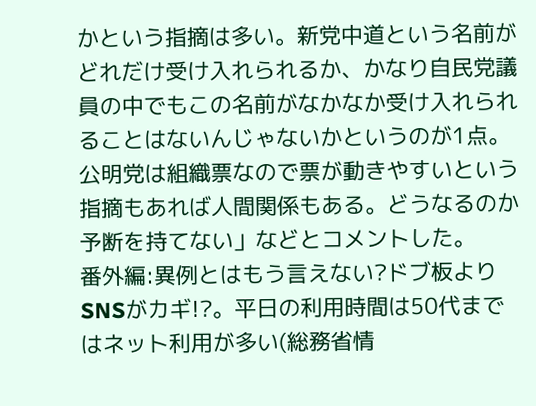かという指摘は多い。新党中道という名前がどれだけ受け入れられるか、かなり自民党議員の中でもこの名前がなかなか受け入れられることはないんじゃないかというのが1点。公明党は組織票なので票が動きやすいという指摘もあれば人間関係もある。どうなるのか予断を持てない」などとコメントした。
番外編:異例とはもう言えない?ドブ板よりSNSがカギ!?。平日の利用時間は50代まではネット利用が多い(総務省情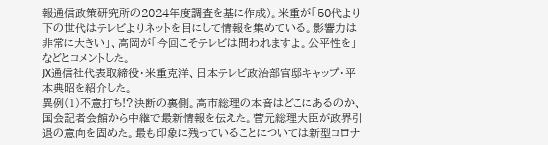報通信政策研究所の2024年度調査を基に作成)。米重が「50代より下の世代はテレビよりネットを目にして情報を集めている。影響力は非常に大きい」、高岡が「今回こそテレビは問われますよ。公平性を」などとコメントした。
JX通信社代表取締役・米重克洋、日本テレビ政治部官邸キャップ・平本典昭を紹介した。
異例(1)不意打ち!?決断の裏側。高市総理の本音はどこにあるのか、国会記者会館から中継で最新情報を伝えた。菅元総理大臣が政界引退の意向を固めた。最も印象に残っていることについては新型コロナ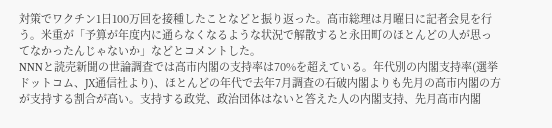対策でワクチン1日100万回を接種したことなどと振り返った。高市総理は月曜日に記者会見を行う。米重が「予算が年度内に通らなくなるような状況で解散すると永田町のほとんどの人が思ってなかったんじゃないか」などとコメントした。
NNNと読売新聞の世論調査では高市内閣の支持率は70%を超えている。年代別の内閣支持率(選挙ドットコム、JX通信社より)、ほとんどの年代で去年7月調査の石破内閣よりも先月の高市内閣の方が支持する割合が高い。支持する政党、政治団体はないと答えた人の内閣支持、先月高市内閣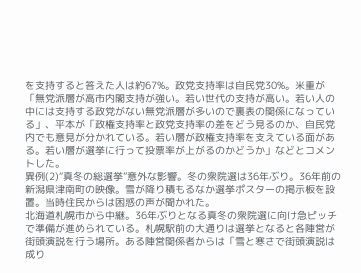を支持すると答えた人は約67%。政党支持率は自民党30%。米重が「無党派層が高市内閣支持が強い。若い世代の支持が高い。若い人の中には支持する政党がない無党派層が多いので裏表の関係になっている」、平本が「政権支持率と政党支持率の差をどう見るのか、自民党内でも意見が分かれている。若い層が政権支持率を支えている面がある。若い層が選挙に行って投票率が上がるのかどうか」などとコメントした。
異例(2)“真冬の総選挙”意外な影響。冬の衆院選は36年ぶり。36年前の新潟県津南町の映像。雪が降り積もるなか選挙ポスターの掲示板を設置。当時住民からは困惑の声が聞かれた。
北海道札幌市から中継。36年ぶりとなる真冬の衆院選に向け急ピッチで準備が進められている。札幌駅前の大通りは選挙となると各陣営が街頭演説を行う場所。ある陣営関係者からは「雪と寒さで街頭演説は成り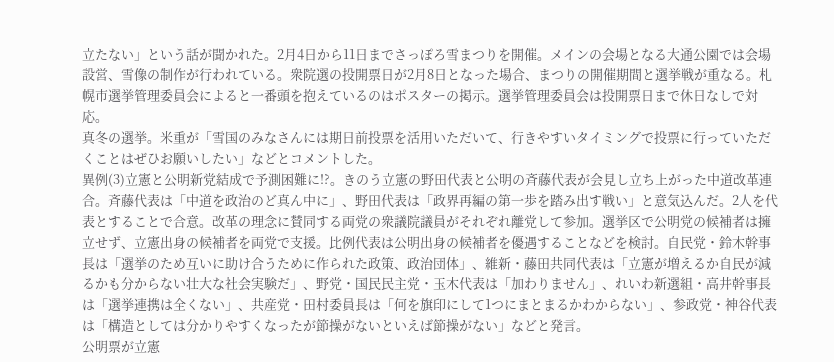立たない」という話が聞かれた。2月4日から11日までさっぽろ雪まつりを開催。メインの会場となる大通公園では会場設営、雪像の制作が行われている。衆院選の投開票日が2月8日となった場合、まつりの開催期間と選挙戦が重なる。札幌市選挙管理委員会によると一番頭を抱えているのはポスターの掲示。選挙管理委員会は投開票日まで休日なしで対応。
真冬の選挙。米重が「雪国のみなさんには期日前投票を活用いただいて、行きやすいタイミングで投票に行っていただくことはぜひお願いしたい」などとコメントした。
異例(3)立憲と公明新党結成で予測困難に!?。きのう立憲の野田代表と公明の斉藤代表が会見し立ち上がった中道改革連合。斉藤代表は「中道を政治のど真ん中に」、野田代表は「政界再編の第一歩を踏み出す戦い」と意気込んだ。2人を代表とすることで合意。改革の理念に賛同する両党の衆議院議員がそれぞれ離党して参加。選挙区で公明党の候補者は擁立せず、立憲出身の候補者を両党で支援。比例代表は公明出身の候補者を優遇することなどを検討。自民党・鈴木幹事長は「選挙のため互いに助け合うために作られた政策、政治団体」、維新・藤田共同代表は「立憲が増えるか自民が減るかも分からない壮大な社会実験だ」、野党・国民民主党・玉木代表は「加わりません」、れいわ新選組・高井幹事長は「選挙連携は全くない」、共産党・田村委員長は「何を旗印にして1つにまとまるかわからない」、参政党・神谷代表は「構造としては分かりやすくなったが節操がないといえば節操がない」などと発言。
公明票が立憲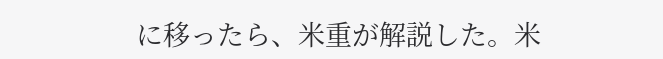に移ったら、米重が解説した。米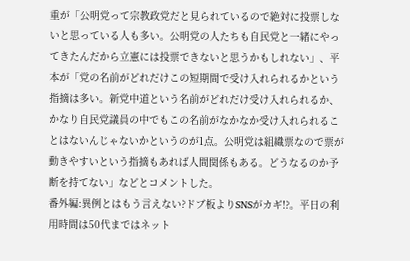重が「公明党って宗教政党だと見られているので絶対に投票しないと思っている人も多い。公明党の人たちも自民党と一緒にやってきたんだから立憲には投票できないと思うかもしれない」、平本が「党の名前がどれだけこの短期間で受け入れられるかという指摘は多い。新党中道という名前がどれだけ受け入れられるか、かなり自民党議員の中でもこの名前がなかなか受け入れられることはないんじゃないかというのが1点。公明党は組織票なので票が動きやすいという指摘もあれば人間関係もある。どうなるのか予断を持てない」などとコメントした。
番外編:異例とはもう言えない?ドブ板よりSNSがカギ!?。平日の利用時間は50代まではネット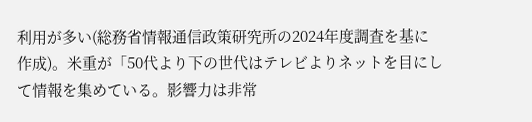利用が多い(総務省情報通信政策研究所の2024年度調査を基に作成)。米重が「50代より下の世代はテレビよりネットを目にして情報を集めている。影響力は非常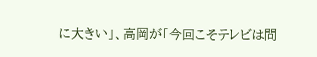に大きい」、高岡が「今回こそテレビは問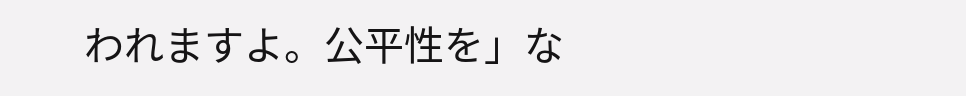われますよ。公平性を」な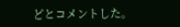どとコメントした。